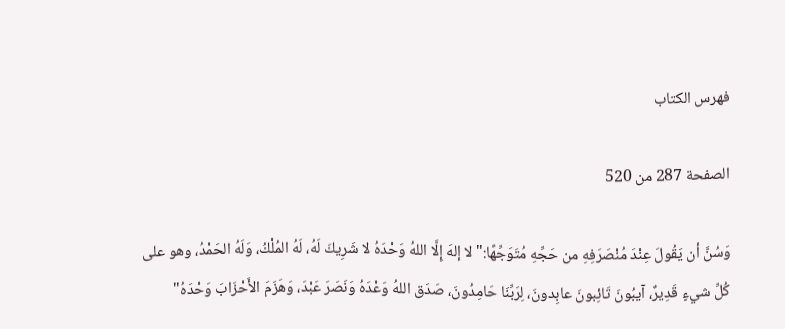فهرس الكتاب

الصفحة 287 من 520

وَسُنَّ أن يَقُولَ عِنْدَ مُنْصَرَفِهِ من حَجِّهِ مُتَوَجِّهًا:"لا إلهَ إِلَّا اللهُ وَحْدَهُ لا شَرِيكَ لَهُ، لَهُ المُلْكُ، وَلَهُ الحَمْدُ، وهو على كُلِّ شيءٍ قَدِيرٌ، آيبُونَ تَائِبونَ عابِدونَ، لِرَبِّنَا حَامِدُونَ، صَدَق اللهُ وَعْدَهُ وَنَصَرَ عَبْدَ، وَهَزَمَ الأَحْزَابَ وَحْدَهُ"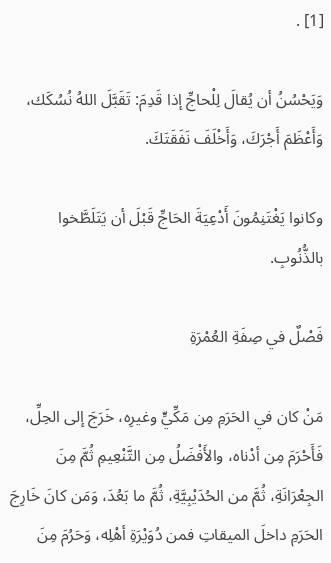[1] .

وَيَحْسُنُ أن يُقالَ لِلْحاجِّ إذا قَدِمَ: تَقَبَّلَ اللهُ نُسُكَك، وَأَعْظَمَ أَجْرَكَ، وَأَخْلَفَ نَفَقَتَكَ.

وكانوا يَغْتَنِمُونَ أَدْعِيَةَ الحَاجِّ قَبْلَ أن يَتَلَطَّخوا بالذُّنُوبِ.

فَصْلٌ في صِفَةِ العُمْرَةِ

مَنْ كان في الحَرَمِ مِن مَكِّيٍّ وغيرِه، خَرَجَ إلى الحِلِّ، فَأَحْرَمَ مِن أدْناه، والأَفْضَلُ مِن التَّنْعِيمِ ثُمَّ مِنَ الجِعْرَانَةِ، ثُمَّ من الحُدَيْبِيَّةِ، ثُمَّ ما بَعُدَ، وَمَن كانَ خَارِجَ الحَرَمِ داخلَ الميقاتِ فمن دُوَيْرَةِ أهْلِه، وَحَرُمَ مِنَ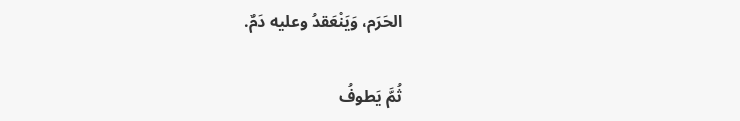الحَرَم، وَيَنْعَقدُ وعليه دَمٌ.

ثُمَّ يَطوفُ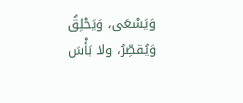وَيَسْعَى، وَيَحْلِقُ وَيُقصِّرُ، ولا بَأْسَ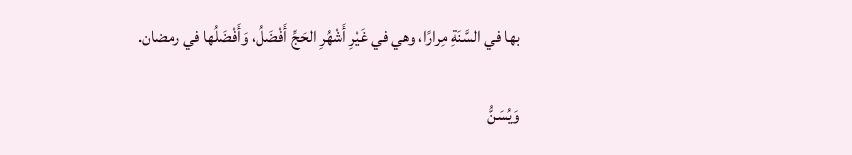بها في السَّنَةِ مِرارًا، وهي في غَيْرِ أَشْهُرِ الحَجِّ أَفْضَلُ، وَأَفْضَلُها في رمضان.

وَيُسَنُّ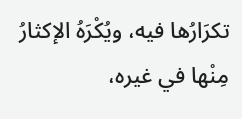تكرَارُها فيه، ويُكْرَهُ الإكثارُ مِنْها في غيره،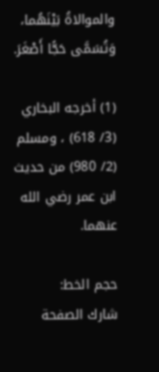والموالاةُ بَيْنَهُما، وَتُسَمَّى حَجًّا أَصْغَرَ.

(1) أخرجه البخاري (3/ 618) ، ومسلم (2/ 980) من حديث ابن عمر رضي الله عنهما.

حجم الخط:
شارك الصفحة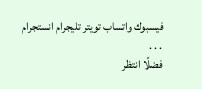فيسبوك واتساب تويتر تليجرام انستجرام
. . .
فضلًا انتظر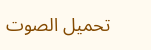تحميل الصوت